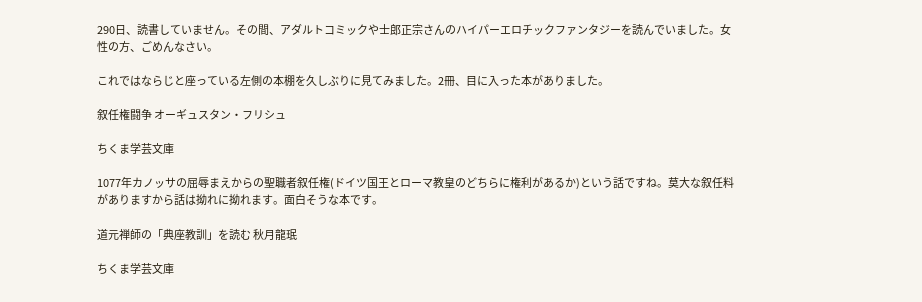290日、読書していません。その間、アダルトコミックや士郎正宗さんのハイパーエロチックファンタジーを読んでいました。女性の方、ごめんなさい。

これではならじと座っている左側の本棚を久しぶりに見てみました。2冊、目に入った本がありました。

叙任権闘争 オーギュスタン・フリシュ

ちくま学芸文庫

1077年カノッサの屈辱まえからの聖職者叙任権(ドイツ国王とローマ教皇のどちらに権利があるか)という話ですね。莫大な叙任料がありますから話は拗れに拗れます。面白そうな本です。

道元禅師の「典座教訓」を読む 秋月龍珉

ちくま学芸文庫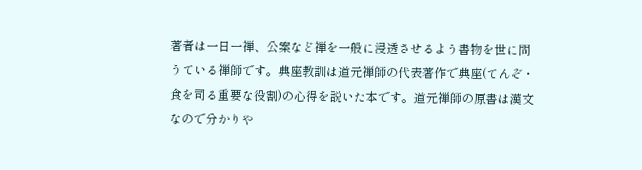著者は一日一禅、公案など禅を一般に浸透させるよう書物を世に問うている禅師です。典座教訓は道元禅師の代表著作で典座(てんぞ・食を司る重要な役割)の心得を説いた本です。道元禅師の原書は漢文なので分かりや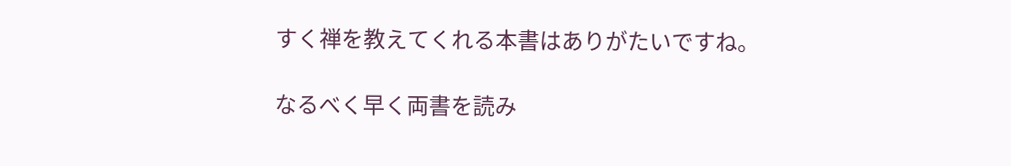すく禅を教えてくれる本書はありがたいですね。

なるべく早く両書を読み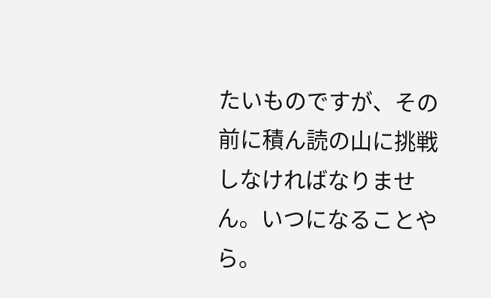たいものですが、その前に積ん読の山に挑戦しなければなりません。いつになることやら。